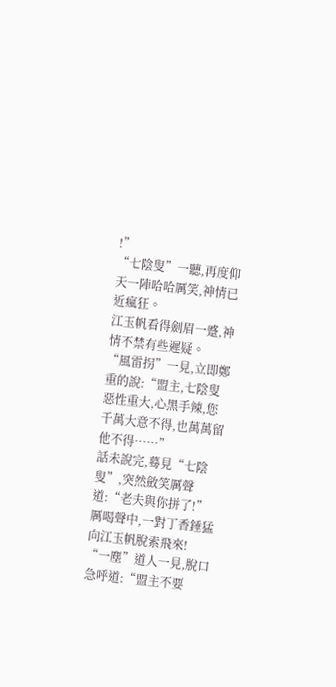!”
“七陰叟”一聽,再度仰天一陣哈哈厲笑,神情已近瘋狂。
江玉帆看得劍眉一蹙,神情不禁有些遲疑。
“風雷拐”一見,立即鄭重的說:“盟主,七陰叟惡性重大,心黑手辣,您千萬大意不得,也萬萬留他不得……”
話未說完,蓦見“七陰叟”,突然斂笑厲聲道:“老夫與你拼了!”
厲喝聲中,一對丁香錘猛向江玉帆脫索飛來!
“一塵”道人一見,脫口急呼道:“盟主不要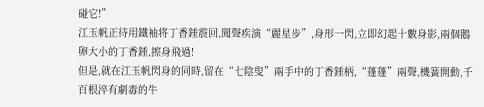碰它!”
江玉帆正待用鐵袖将丁香錘震回,聞聲疾演“麗星步”,身形一閃,立即幻起十數身影,兩個鵝 卵大小的丁香錘,擦身飛過!
但是,就在江玉帆閃身的同時,留在“七陰叟”兩手中的丁香錘柄,“蓬蓬”兩聲,機簧開動,千百根淬有劇毒的牛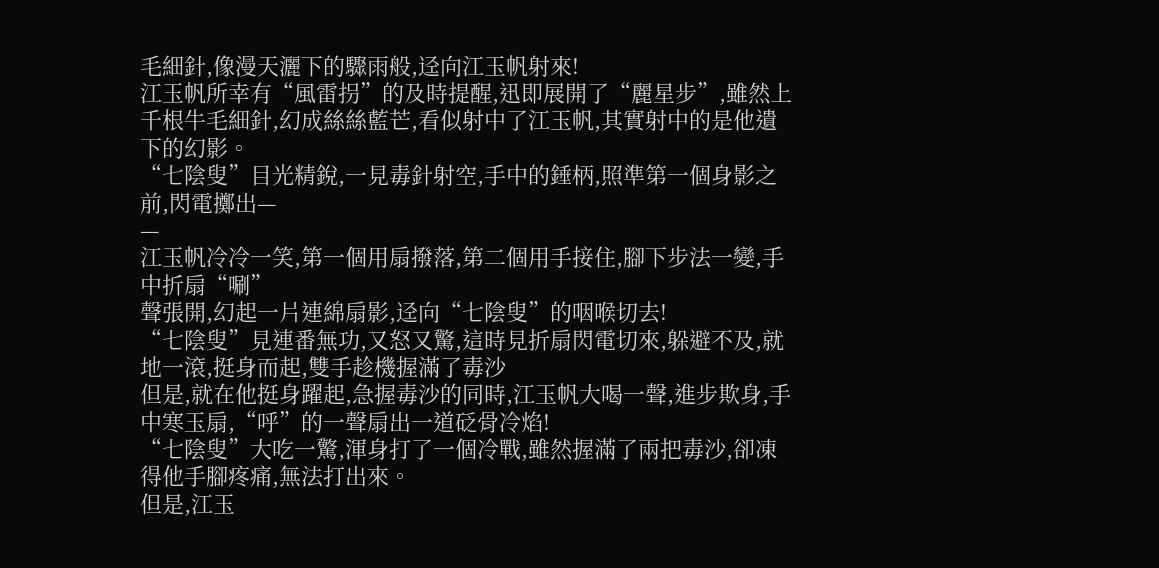毛細針,像漫天灑下的驟雨般,迳向江玉帆射來!
江玉帆所幸有“風雷拐”的及時提醒,迅即展開了“麗星步”,雖然上千根牛毛細針,幻成絲絲藍芒,看似射中了江玉帆,其實射中的是他遺下的幻影。
“七陰叟”目光精銳,一見毒針射空,手中的錘柄,照準第一個身影之前,閃電擲出—
—
江玉帆冷冷一笑,第一個用扇撥落,第二個用手接住,腳下步法一變,手中折扇“唰”
聲張開,幻起一片連綿扇影,迳向“七陰叟”的咽喉切去!
“七陰叟”見連番無功,又怒又驚,這時見折扇閃電切來,躲避不及,就地一滾,挺身而起,雙手趁機握滿了毒沙
但是,就在他挺身躍起,急握毒沙的同時,江玉帆大喝一聲,進步欺身,手中寒玉扇,“呼”的一聲扇出一道砭骨冷焰!
“七陰叟”大吃一驚,渾身打了一個冷戰,雖然握滿了兩把毒沙,卻凍得他手腳疼痛,無法打出來。
但是,江玉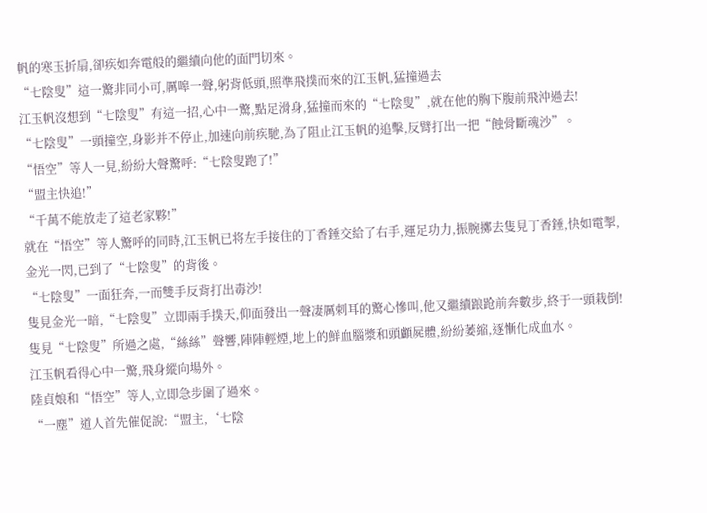帆的寒玉折扇,卻疾如奔電般的繼續向他的面門切來。
“七陰叟”這一驚非同小可,厲嗥一聲,躬背低頭,照準飛撲而來的江玉帆,猛撞過去
江玉帆沒想到“七陰叟”有這一招,心中一驚,點足滑身,猛撞而來的“七陰叟”,就在他的胸下腹前飛沖過去!
“七陰叟”一頭撞空,身影并不停止,加速向前疾馳,為了阻止江玉帆的追擊,反臂打出一把“蝕骨斷魂沙”。
“悟空”等人一見,紛紛大聲驚呼:“七陰叟跑了!”
“盟主快追!”
“千萬不能放走了這老家夥!”
就在“悟空”等人驚呼的同時,江玉帆已将左手接住的丁香錘交給了右手,運足功力,振腕擲去隻見丁香錘,快如電掣,金光一閃,已到了“七陰叟”的背後。
“七陰叟”一面狂奔,一而雙手反背打出毒沙!
隻見金光一暗,“七陰叟”立即兩手撲天,仰面發出一聲凄厲刺耳的驚心慘叫,他又繼續踉跄前奔數步,終于一頭栽倒!
隻見“七陰叟”所過之處,“絲絲”聲響,陣陣輕煙,地上的鮮血腦漿和頭顱屍體,紛紛萎縮,逐慚化成血水。
江玉帆看得心中一驚,飛身縱向場外。
陸貞娘和“悟空”等人,立即急步圍了過來。
“一塵”道人首先催促說:“盟主,‘七陰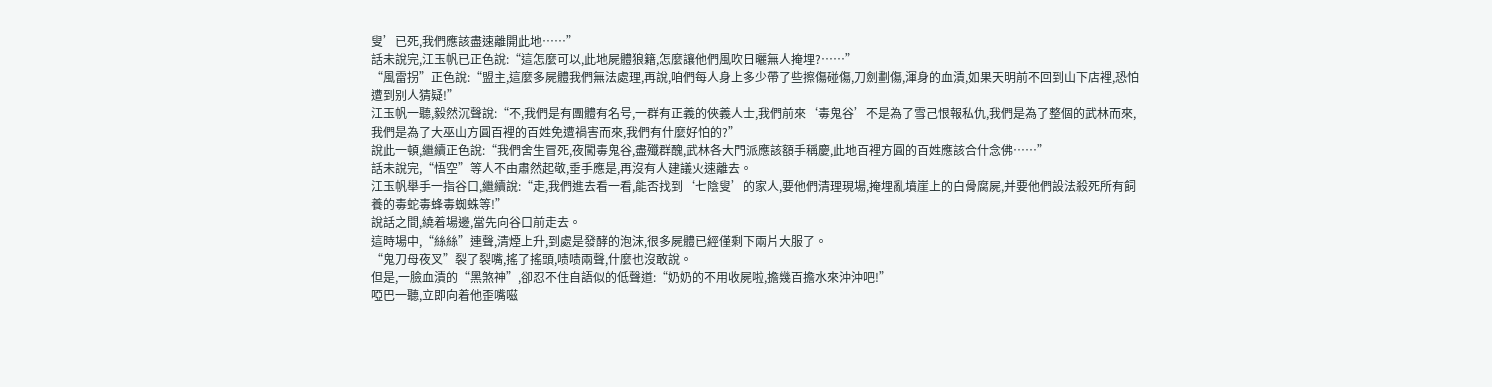叟’已死,我們應該盡速離開此地……”
話未說完,江玉帆已正色說:“這怎麼可以,此地屍體狼籍,怎麼讓他們風吹日曬無人掩埋?……”
“風雷拐”正色說:“盟主,這麼多屍體我們無法處理,再說,咱們每人身上多少帶了些擦傷碰傷,刀劍劃傷,渾身的血漬,如果天明前不回到山下店裡,恐怕遭到别人猜疑!”
江玉帆一聽,毅然沉聲說:“不,我們是有團體有名号,一群有正義的俠義人士,我們前來‘毒鬼谷’不是為了雪己恨報私仇,我們是為了整個的武林而來,我們是為了大巫山方圓百裡的百姓免遭禍害而來,我們有什麼好怕的?”
說此一頓,繼續正色說:“我們舍生冒死,夜闖毒鬼谷,盡殲群醜,武林各大門派應該額手稱慶,此地百裡方圓的百姓應該合什念佛……”
話未說完,“悟空”等人不由肅然起敬,垂手應是,再沒有人建議火速離去。
江玉帆舉手一指谷口,繼續說:“走,我們進去看一看,能否找到‘七陰叟’的家人,要他們清理現場,掩埋亂墳崖上的白骨腐屍,并要他們設法殺死所有飼養的毒蛇毒蜂毒蜘蛛等!”
說話之間,繞着場邊,當先向谷口前走去。
這時場中,“絲絲”連聲,清煙上升,到處是發酵的泡沫,很多屍體已經僅剩下兩片大服了。
“鬼刀母夜叉”裂了裂嘴,搖了搖頭,啧啧兩聲,什麼也沒敢說。
但是,一臉血漬的“黑煞神”,卻忍不住自語似的低聲道:“奶奶的不用收屍啦,擔幾百擔水來沖沖吧!”
啞巴一聽,立即向着他歪嘴嗞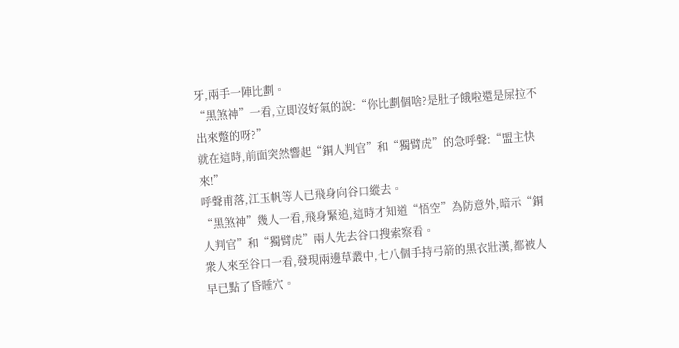牙,兩手一陣比劃。
“黑煞神”一看,立即沒好氣的說:“你比劃個啥?是肚子餓啦還是屎拉不出來蹩的呀?”
就在這時,前面突然響起“銅人判官”和“獨臂虎”的急呼聲:“盟主快來!”
呼聲甫落,江玉帆等人已飛身向谷口縱去。
“黑煞神”幾人一看,飛身緊追,這時才知道“悟空”為防意外,暗示“銅人判官”和“獨臂虎”兩人先去谷口搜索察看。
衆人來至谷口一看,發現兩邊草叢中,七八個手持弓箭的黑衣壯漢,都被人早已點了昏睡穴。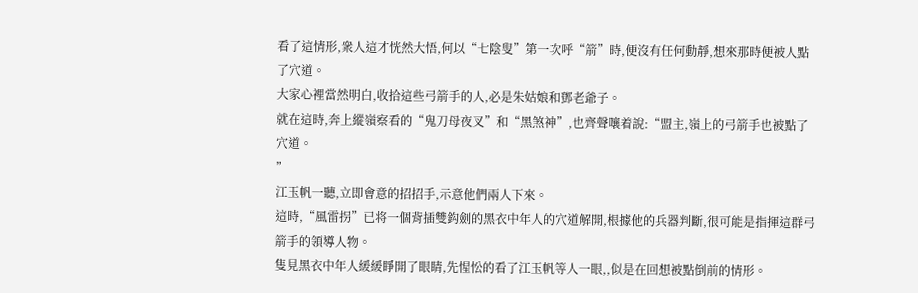看了這情形,衆人這才恍然大悟,何以“七陰叟”第一次呼“箭”時,便沒有任何動靜,想來那時便被人點了穴道。
大家心裡當然明白,收拾這些弓箭手的人,必是朱姑娘和鄧老爺子。
就在這時,奔上縱嶺察看的“鬼刀母夜叉”和“黑煞神”,也齊聲嚷着說:“盟主,嶺上的弓箭手也被點了穴道。
”
江玉帆一聽,立即會意的招招手,示意他們兩人下來。
這時,“風雷拐”已将一個背插雙鈎劍的黑衣中年人的穴道解開,根據他的兵器判斷,很可能是指揮這群弓箭手的領導人物。
隻見黑衣中年人緩緩睜開了眼睛,先惺忪的看了江玉帆等人一眼,,似是在回想被點倒前的情形。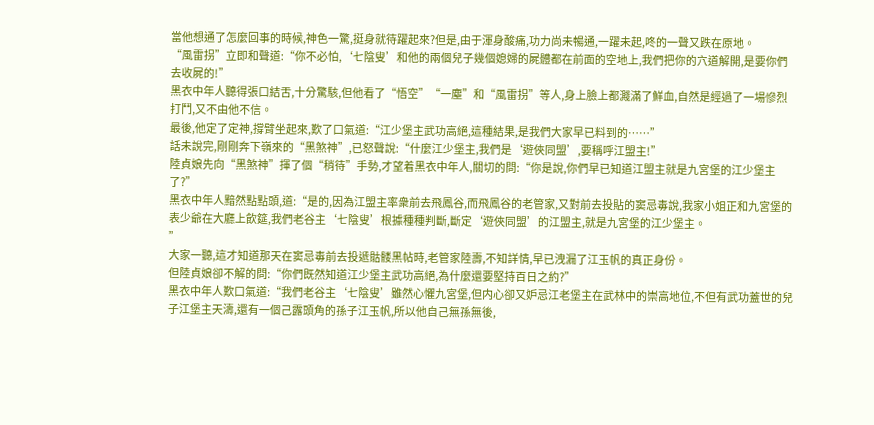當他想通了怎麼回事的時候,神色一驚,挺身就待躍起來?但是,由于渾身酸痛,功力尚未暢通,一躍未起,咚的一聲又跌在原地。
“風雷拐”立即和聲道:“你不必怕,‘七陰叟’和他的兩個兒子幾個媳婦的屍體都在前面的空地上,我們把你的穴道解開,是要你們去收屍的!”
黑衣中年人聽得張口結舌,十分驚駭,但他看了“悟空”“一塵”和“風雷拐”等人,身上臉上都濺滿了鮮血,自然是經過了一場慘烈打鬥,又不由他不信。
最後,他定了定神,撐臂坐起來,歎了口氣道:“江少堡主武功高絕,這種結果,是我們大家早已料到的……”
話未說完,剛剛奔下嶺來的“黑煞神”,已怒聲說:“什麼江少堡主,我們是‘遊俠同盟’,要稱呼江盟主!”
陸貞娘先向“黑煞神”揮了個“稍待”手勢,才望着黑衣中年人,關切的問:“你是說,你們早已知道江盟主就是九宮堡的江少堡主了?”
黑衣中年人黯然點點頭,道:“是的,因為江盟主率衆前去飛鳳谷,而飛鳳谷的老管家,又對前去投貼的窦忌毒說,我家小姐正和九宮堡的表少爺在大廳上飲筵,我們老谷主‘七陰叟’根據種種判斷,斷定‘遊俠同盟’的江盟主,就是九宮堡的江少堡主。
”
大家一聽,這才知道那天在窦忌毒前去投遞骷髅黑帖時,老管家陸壽,不知詳情,早已洩漏了江玉帆的真正身份。
但陸貞娘卻不解的問:“你們既然知道江少堡主武功高絕,為什麼還要堅持百日之約?”
黑衣中年人歎口氣道:“我們老谷主‘七陰叟’雖然心懼九宮堡,但内心卻又妒忌江老堡主在武林中的崇高地位,不但有武功蓋世的兒子江堡主天濤,還有一個己露頭角的孫子江玉帆,所以他自己無孫無後,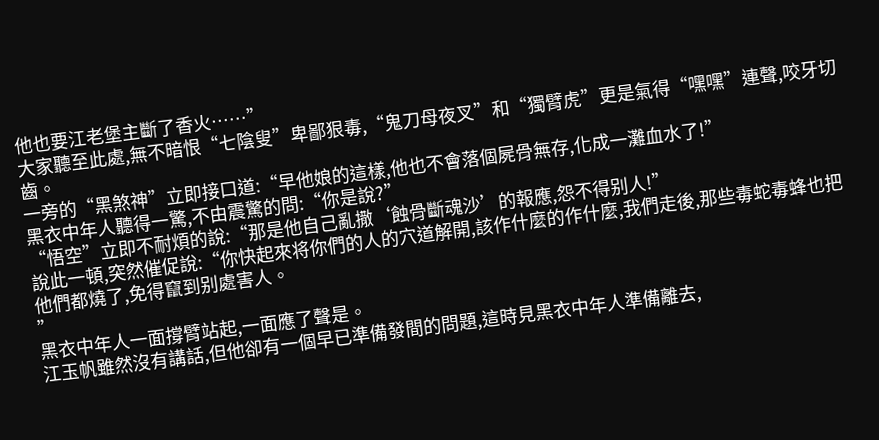他也要江老堡主斷了香火……”
大家聽至此處,無不暗恨“七陰叟”卑鄙狠毒,“鬼刀母夜叉”和“獨臂虎”更是氣得“嘿嘿”連聲,咬牙切齒。
一旁的“黑煞神”立即接口道:“早他娘的這樣,他也不會落個屍骨無存,化成一灘血水了!”
黑衣中年人聽得一驚,不由震驚的問:“你是說?”
“悟空”立即不耐煩的說:“那是他自己亂撒‘蝕骨斷魂沙’的報應,怨不得别人!”
說此一頓,突然催促說:“你快起來将你們的人的穴道解開,該作什麼的作什麼,我們走後,那些毒蛇毒蜂也把他們都燒了,免得竄到别處害人。
”
黑衣中年人一面撐臂站起,一面應了聲是。
江玉帆雖然沒有講話,但他卻有一個早已準備發間的問題,這時見黑衣中年人準備離去,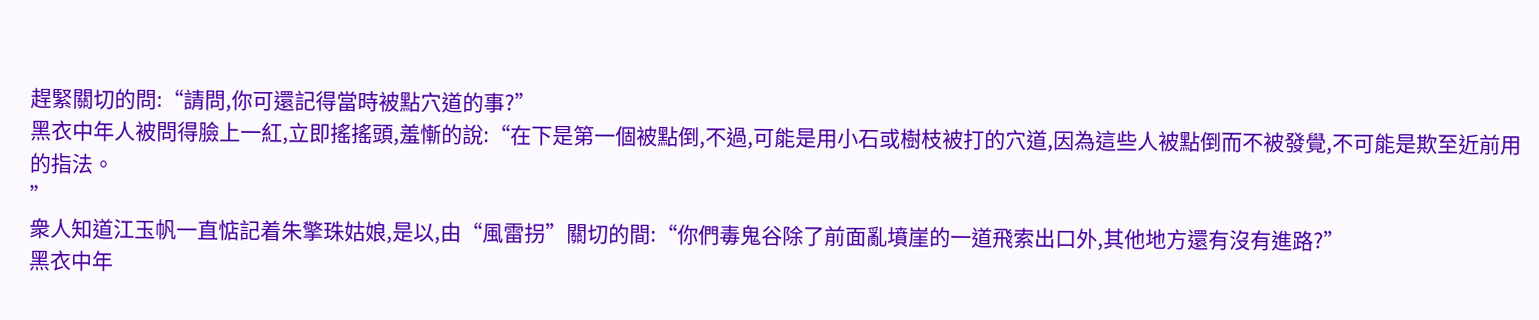趕緊關切的問:“請問,你可還記得當時被點穴道的事?”
黑衣中年人被問得臉上一紅,立即搖搖頭,羞慚的說:“在下是第一個被點倒,不過,可能是用小石或樹枝被打的穴道,因為這些人被點倒而不被發覺,不可能是欺至近前用的指法。
”
衆人知道江玉帆一直惦記着朱擎珠姑娘,是以,由“風雷拐”關切的間:“你們毒鬼谷除了前面亂墳崖的一道飛索出口外,其他地方還有沒有進路?”
黑衣中年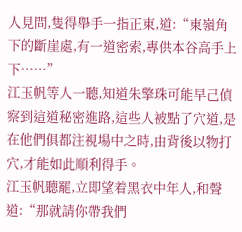人見問,隻得舉手一指正東,道:“東嶺角下的斷崖處,有一道密索,專供本谷高手上下……”
江玉帆等人一聽,知道朱擎珠可能早己偵察到這道秘密進路,這些人被點了穴道,是在他們俱都注視場中之時,由背後以物打穴,才能如此順利得手。
江玉帆聽罷,立即望着黑衣中年人,和聲道:“那就請你帶我們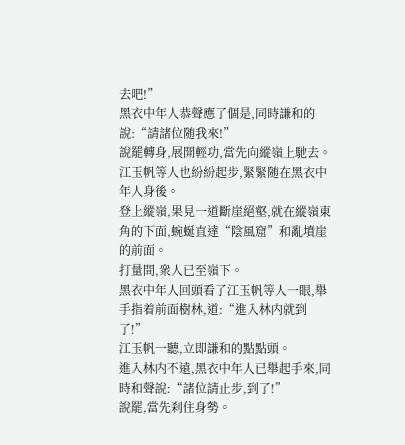去吧!”
黑衣中年人恭聲應了個是,同時謙和的說:“請諸位随我來!”
說罷轉身,展開輕功,當先向縱嶺上馳去。
江玉帆等人也紛紛起步,緊緊随在黑衣中年人身後。
登上縱嶺,果見一道斷崖絕壑,就在縱嶺東角的下面,蜿蜒直達“陰風窟”和亂墳崖的前面。
打量間,衆人已至嶺下。
黑衣中年人回頭看了江玉帆等人一眼,舉手指着前面樹林,道:“進入林内就到了!”
江玉帆一聽,立即謙和的點點頭。
進入林内不遠,黑衣中年人已舉起手來,同時和聲說:“諸位請止步,到了!”
說罷,當先刹住身勢。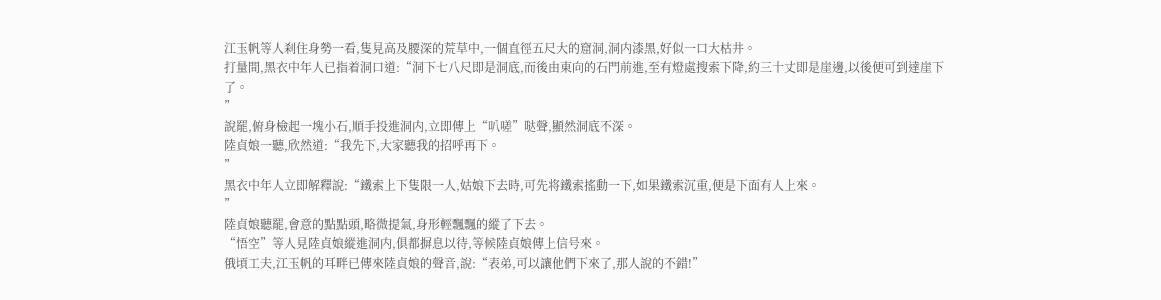江玉帆等人刹住身勢一看,隻見高及腰深的荒草中,一個直徑五尺大的窟洞,洞内漆黑,好似一口大枯井。
打量間,黑衣中年人已指着洞口道:“洞下七八尺即是洞底,而後由東向的石門前進,至有燈處搜索下降,約三十丈即是崖邊,以後便可到達崖下了。
”
說罷,俯身檢起一塊小石,順手投進洞内,立即傳上“叭嗟”哒聲,顯然洞底不深。
陸貞娘一聽,欣然道:“我先下,大家聽我的招呼再下。
”
黑衣中年人立即解釋說:“鐵索上下隻限一人,姑娘下去時,可先将鐵索搖動一下,如果鐵索沉重,便是下面有人上來。
”
陸貞娘聽罷,會意的點點頭,略微提氣,身形輕飄飄的縱了下去。
“悟空”等人見陸貞娘縱進洞内,俱都摒息以待,等候陸貞娘傳上信号來。
俄頃工夫,江玉帆的耳畔已傳來陸貞娘的聲音,說:“表弟,可以讓他們下來了,那人說的不錯!”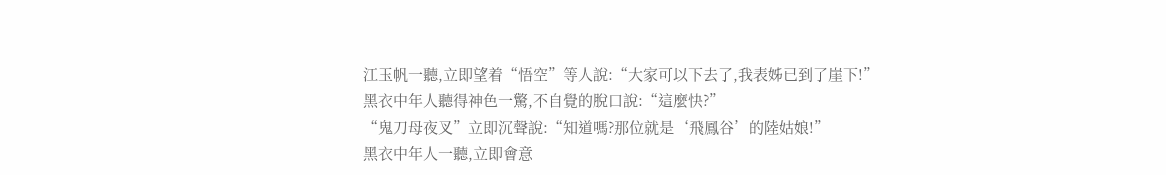江玉帆一聽,立即望着“悟空”等人說:“大家可以下去了,我表姊已到了崖下!”
黑衣中年人聽得神色一驚,不自覺的脫口說:“這麼快?”
“鬼刀母夜叉”立即沉聲說:“知道嗎?那位就是‘飛鳳谷’的陸姑娘!”
黑衣中年人一聽,立即會意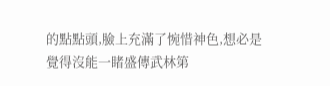的點點頭,臉上充滿了惋惜神色,想必是覺得沒能一睹盛傳武林第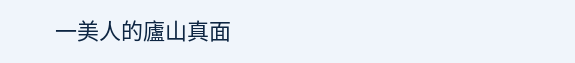一美人的廬山真面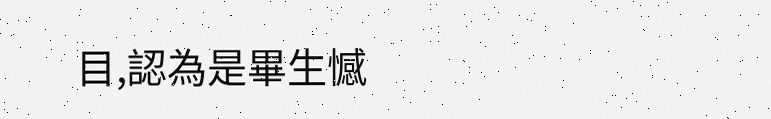目,認為是畢生憾